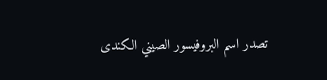تصدر اسم البروفيسور الصيني الكندى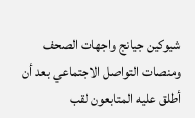شيوكين جيانج واجهات الصحف ومنصات التواصل الاجتماعي بعد أن أطلق عليه المتابعون لقب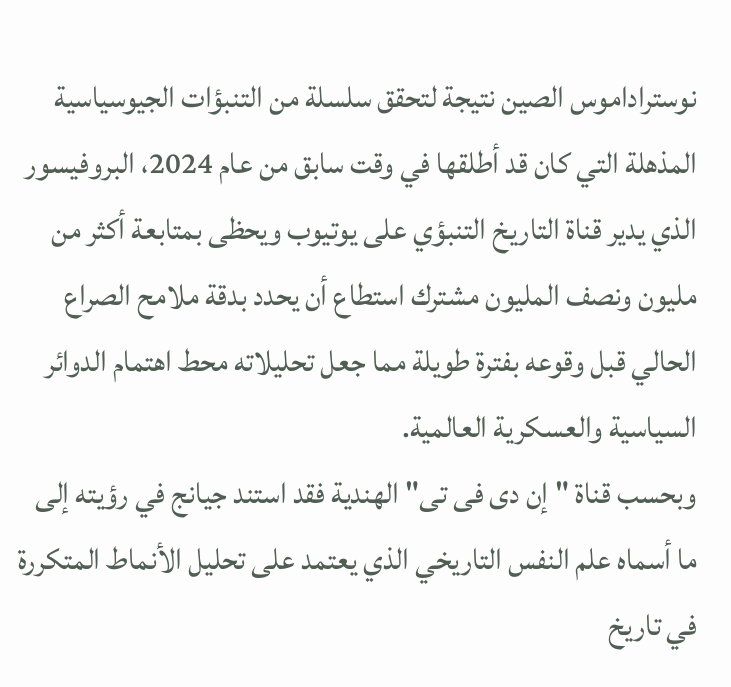نوستراداموس الصين نتيجة لتحقق سلسلة من التنبؤات الجيوسياسية المذهلة التي كان قد أطلقها في وقت سابق من عام 2024، البروفيسور الذي يدير قناة التاريخ التنبؤي على يوتيوب ويحظى بمتابعة أكثر من مليون ونصف المليون مشترك استطاع أن يحدد بدقة ملامح الصراع الحالي قبل وقوعه بفترة طويلة مما جعل تحليلاته محط اهتمام الدوائر السياسية والعسكرية العالمية.
وبحسب قناة "إن دى فى تى" الهندية فقد استند جيانج في رؤيته إلى ما أسماه علم النفس التاريخي الذي يعتمد على تحليل الأنماط المتكررة في تاريخ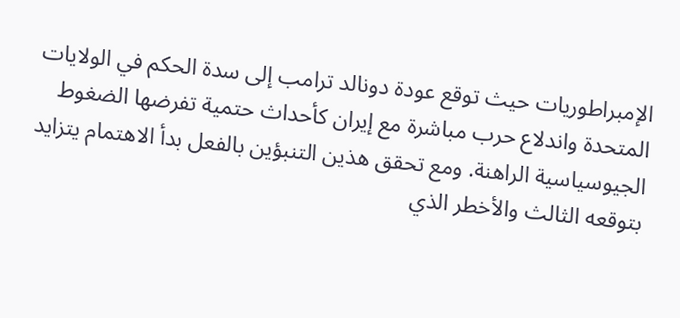الإمبراطوريات حيث توقع عودة دونالد ترامب إلى سدة الحكم في الولايات المتحدة واندلاع حرب مباشرة مع إيران كأحداث حتمية تفرضها الضغوط الجيوسياسية الراهنة. ومع تحقق هذين التنبؤين بالفعل بدأ الاهتمام يتزايد بتوقعه الثالث والأخطر الذي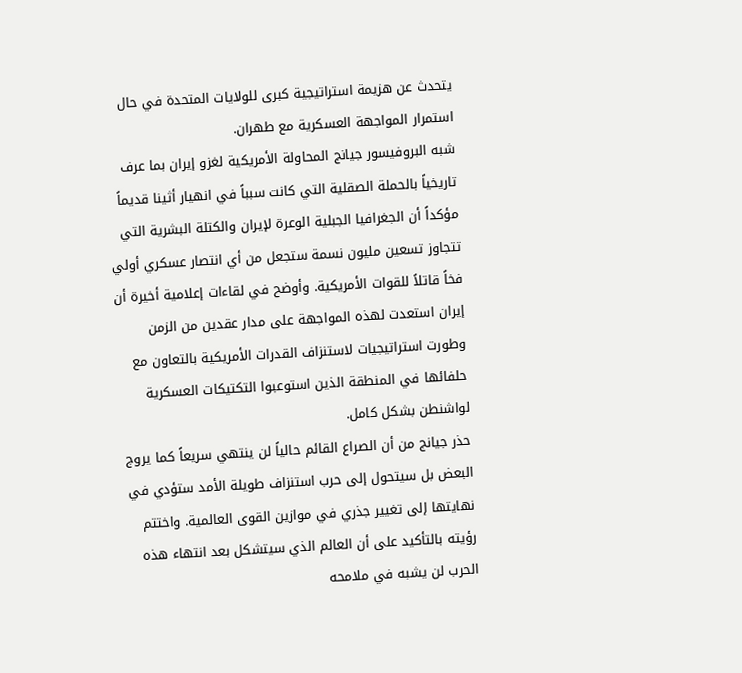يتحدث عن هزيمة استراتيجية كبرى للولايات المتحدة في حال استمرار المواجهة العسكرية مع طهران.
شبه البروفيسور جيانج المحاولة الأمريكية لغزو إيران بما عرف تاريخياً بالحملة الصقلية التي كانت سبباً في انهيار أثينا قديماً مؤكداً أن الجغرافيا الجبلية الوعرة لإيران والكتلة البشرية التي تتجاوز تسعين مليون نسمة ستجعل من أي انتصار عسكري أولي فخاً قاتلاً للقوات الأمريكية. وأوضح في لقاءات إعلامية أخيرة أن إيران استعدت لهذه المواجهة على مدار عقدين من الزمن وطورت استراتيجيات لاستنزاف القدرات الأمريكية بالتعاون مع حلفائها في المنطقة الذين استوعبوا التكتيكات العسكرية لواشنطن بشكل كامل.
حذر جيانج من أن الصراع القائم حالياً لن ينتهي سريعاً كما يروج البعض بل سيتحول إلى حرب استنزاف طويلة الأمد ستؤدي في نهايتها إلى تغيير جذري في موازين القوى العالمية. واختتم رؤيته بالتأكيد على أن العالم الذي سيتشكل بعد انتهاء هذه الحرب لن يشبه في ملامحه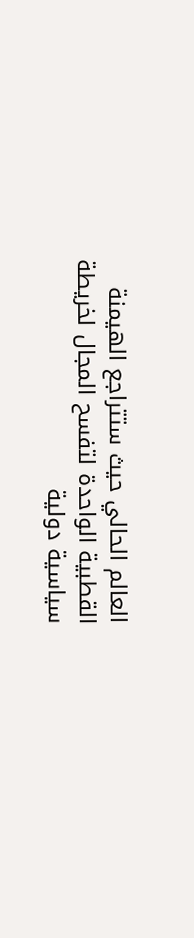العالم الحالي حيث ستتراجع الهيمنة القطبية الواحدة لتفسح المجال لخريطة سياسية دولية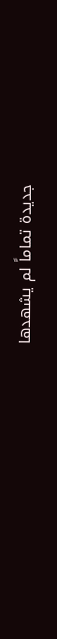جديدة تماماً لم يشهدها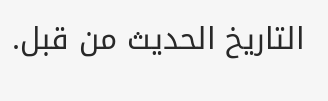التاريخ الحديث من قبل.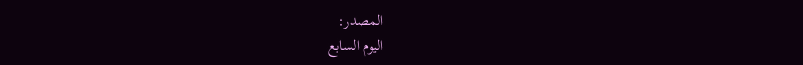المصدر:
اليوم السابع